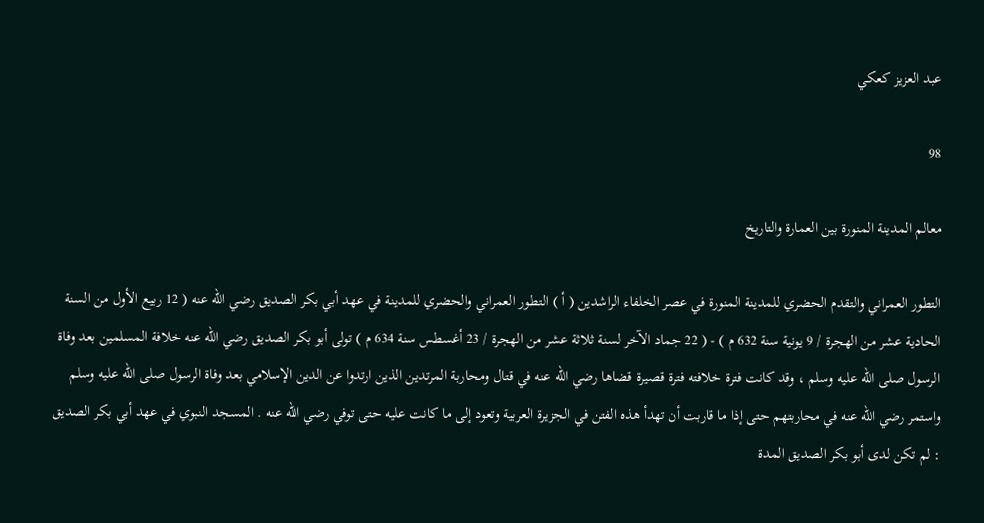عبد العزيز كعكي

98

معالم المدينة المنورة بين العمارة والتاريخ

التطور العمراني والتقدم الحضري للمدينة المنورة في عصر الخلفاء الراشدين ( أ ) التطور العمراني والحضري للمدينة في عهد أبي بكر الصديق رضي اللّه عنه ( 12 ربيع الأول من السنة الحادية عشر من الهجرة / 9 يونية سنة 632 م ) - ( 22 جماد الآخر لسنة ثلاثة عشر من الهجرة / 23 أغسطس سنة 634 م ) تولى أبو بكر الصديق رضي اللّه عنه خلافة المسلمين بعد وفاة الرسول صلى اللّه عليه وسلم ، وقد كانت فترة خلافته فترة قصيرة قضاها رضي اللّه عنه في قتال ومحاربة المرتدين الذين ارتدوا عن الدين الإسلامي بعد وفاة الرسول صلى اللّه عليه وسلم واستمر رضي اللّه عنه في محاربتهم حتى إذا ما قاربت أن تهدأ هذه الفتن في الجزيرة العربية وتعود إلى ما كانت عليه حتى توفي رضي اللّه عنه . المسجد النبوي في عهد أبي بكر الصديق : لم تكن لدى أبو بكر الصديق المدة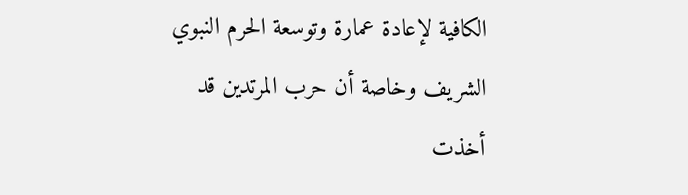الكافية لإعادة عمارة وتوسعة الحرم النبوي الشريف وخاصة أن حرب المرتدين قد أخذت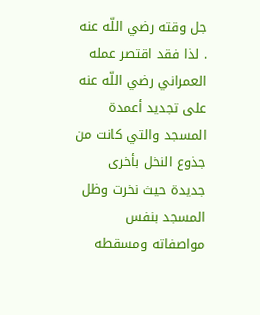جل وقته رضي اللّه عنه . لذا فقد اقتصر عمله العمراني رضي اللّه عنه على تجديد أعمدة المسجد والتي كانت من جذوع النخل بأخرى جديدة حيث نخرت وظل المسجد بنفس مواصفاته ومسقطه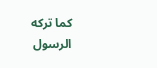كما تركه الرسول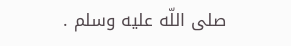صلى اللّه عليه وسلم .